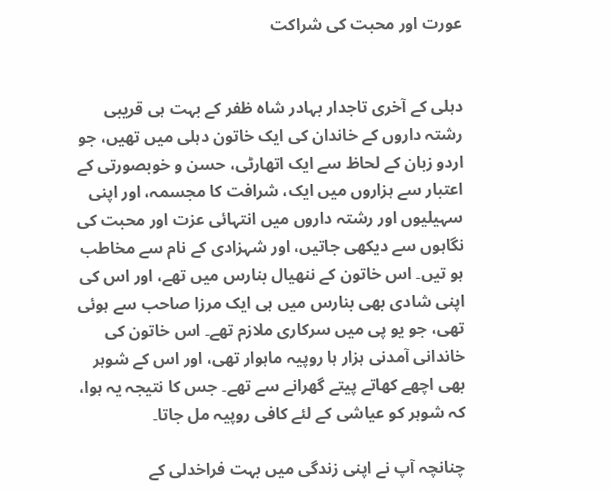عورت اور محبت کی شراکت


دہلی کے آخری تاجدار بہادر شاہ ظفر کے بہت ہی قریبی رشتہ داروں کے خاندان کی ایک خاتون دہلی میں تھیں، جو اردو زبان کے لحاظ سے ایک اتھارٹی، حسن و خوبصورتی کے اعتبار سے ہزاروں میں ایک، شرافت کا مجسمہ، اور اپنی سہیلیوں اور رشتہ داروں میں انتہائی عزت اور محبت کی نگاہوں سے دیکھی جاتیں، اور شہزادی کے نام سے مخاطب ہو تیں۔ اس خاتون کے ننھیال بنارس میں تھے، اور اس کی اپنی شادی بھی بنارس میں ہی ایک مرزا صاحب سے ہوئی تھی، جو یو پی میں سرکاری ملازم تھے۔ اس خاتون کی خاندانی آمدنی ہزار ہا روپیہ ماہوار تھی، اور اس کے شوہر بھی اچھے کھاتے پیتے گھرانے سے تھے۔ جس کا نتیجہ یہ ہوا، کہ شوہر کو عیاشی کے لئے کافی روپیہ مل جاتا۔

چنانچہ آپ نے اپنی زندگی میں بہت فراخدلی کے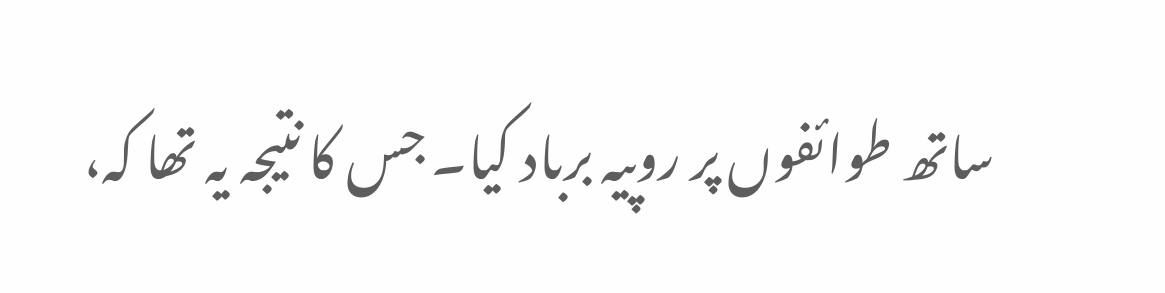ساتھ طوائفوں پر روپیہ برباد کیا۔ جس کا نتیجہ یہ تھا کہ،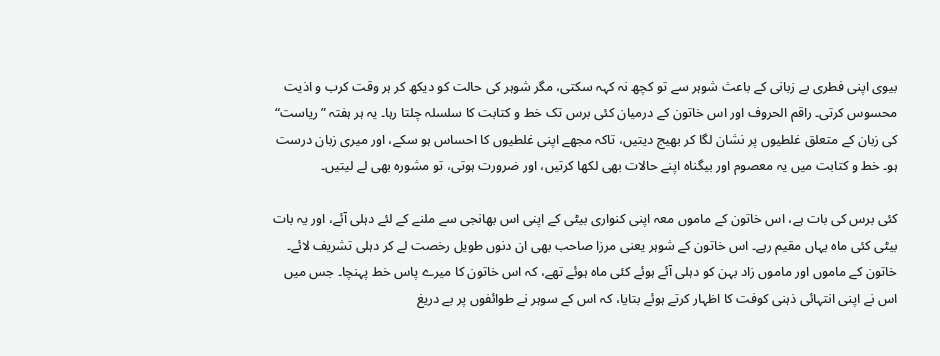بیوی اپنی فطری بے زبانی کے باعث شوہر سے تو کچھ نہ کہہ سکتی، مگر شوہر کی حالت کو دیکھ کر ہر وقت کرب و اذیت محسوس کرتی۔ راقم الحروف اور اس خاتون کے درمیان کئی برس تک خط و کتابت کا سلسلہ چلتا رہا۔ یہ ہر ہفتہ ”ریاست“ کی زبان کے متعلق غلطیوں پر نشان لگا کر بھیج دیتیں، تاکہ مجھے اپنی غلطیوں کا احساس ہو سکے، اور میری زبان درست ہو۔ خط و کتابت میں یہ معصوم اور بیگناہ اپنے حالات بھی لکھا کرتیں، اور ضرورت ہوتی، تو مشورہ بھی لے لیتیں۔

کئی برس کی بات ہے، اس خاتون کے ماموں معہ اپنی کنواری بیٹی کے اپنی اس بھانجی سے ملنے کے لئے دہلی آئے، اور یہ بات بیٹی کئی ماہ یہاں مقیم رہے۔ اس خاتون کے شوہر یعنی مرزا صاحب بھی ان دنوں طویل رخصت لے کر دہلی تشریف لائے۔ خاتون کے ماموں اور ماموں زاد بہن کو دہلی آئے ہوئے کئی ماہ ہوئے تھے، کہ اس خاتون کا میرے پاس خط پہنچا۔ جس میں اس نے اپنی انتہائی ذہنی کوفت کا اظہار کرتے ہوئے بتایا، کہ اس کے سوہر نے طوائفوں پر بے دریغ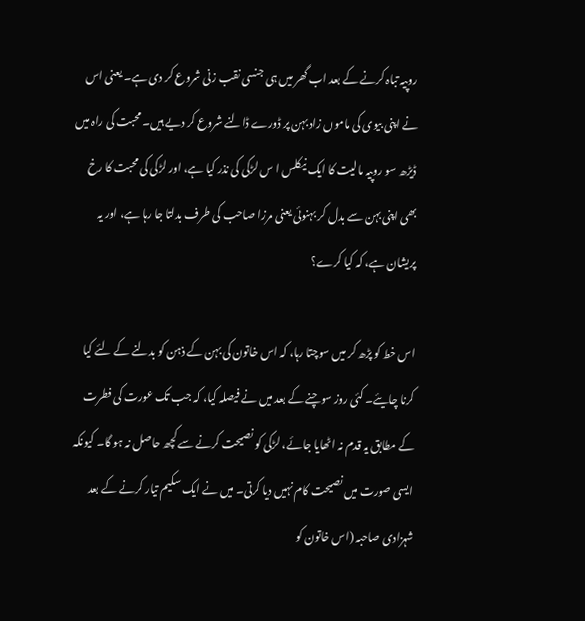روپیہ تباہ کرنے کے بعد اب گھر میں ہی جنسی نقب زنی شروع کر دی ہے۔ یعنی اس نے اپنی بیوی کی ماموں زاد بہن پر ڈورے ڈالنے شروع کر دیے ہیں۔ محبت کی راہ میں ڈیڑھ سو روپیہ مالیت کا ایک نیکلس ا س لڑکی کی نذر کیا ہے، اور لڑکی کی محبت کا رخ بھی اپنی بہن سے بدل کر بہنوئی یعنی مرزا صاحب کی طرف بدلتا جا رہا ہے، اور یہ پریشان ہے، کہ کیا کرے؟

اس خط کو پڑھ کر میں سوچتا رہا، کہ اس خاتون کی بہن کے ذہن کو بدلنے کے لئے کیا کرنا چایئے۔ کئی روز سوچنے کے بعد میں نے فیصلہ کیا، کہ جب تک عورت کی فطرت کے مطابق یہ قدم نہ اٹھایا جائے، لڑکی کو نصیحت کرنے سے کچھ حاصل نہ ہو گا۔ کیونکہ ایسی صورت میں نصیحت کام نہیں دیا کرتی۔ میں نے ایک سکیم تیار کرنے کے بعد شہزادی صاحبہ (اس خاتون کو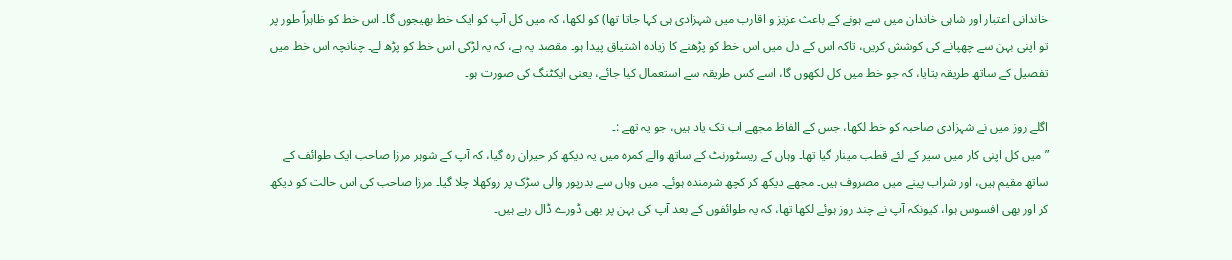خاندانی اعتبار اور شاہی خاندان میں سے ہونے کے باعث عزیز و اقارب میں شہزادی ہی کہا جاتا تھا) کو لکھا، کہ میں کل آپ کو ایک خط بھیجوں گا۔ اس خط کو ظاہراً طور پر تو اپنی بہن سے چھپانے کی کوشش کریں، تاکہ اس کے دل میں اس خط کو پڑھنے کا زیادہ اشتیاق پیدا ہو۔ مقصد یہ ہے، کہ یہ لڑکی اس خط کو پڑھ لے۔ چنانچہ اس خط میں تفصیل کے ساتھ طریقہ بتایا، کہ جو خط میں کل لکھوں گا، اسے کس طریقہ سے استعمال کیا جائے، یعنی ایکٹنگ کی صورت ہو۔

اگلے روز میں نے شہزادی صاحبہ کو خط لکھا، جس کے الفاظ مجھے اب تک یاد ہیں، جو یہ تھے :۔
” میں کل اپنی کار میں سیر کے لئے قطب مینار گیا تھا۔ وہاں کے ریسٹورنٹ کے ساتھ والے کمرہ میں یہ دیکھ کر حیران رہ گیا، کہ آپ کے شوہر مرزا صاحب ایک طوائف کے ساتھ مقیم ہیں، اور شراب پینے میں مصروف ہیں۔ مجھے دیکھ کر کچھ شرمندہ ہوئے۔ میں وہاں سے بدرپور والی سڑک پر روکھلا چلا گیا۔ مرزا صاحب کی اس حالت کو دیکھ کر اور بھی افسوس ہوا، کیونکہ آپ نے چند روز ہوئے لکھا تھا، کہ یہ طوائفوں کے بعد آپ کی بہن پر بھی ڈورے ڈال رہے ہیں۔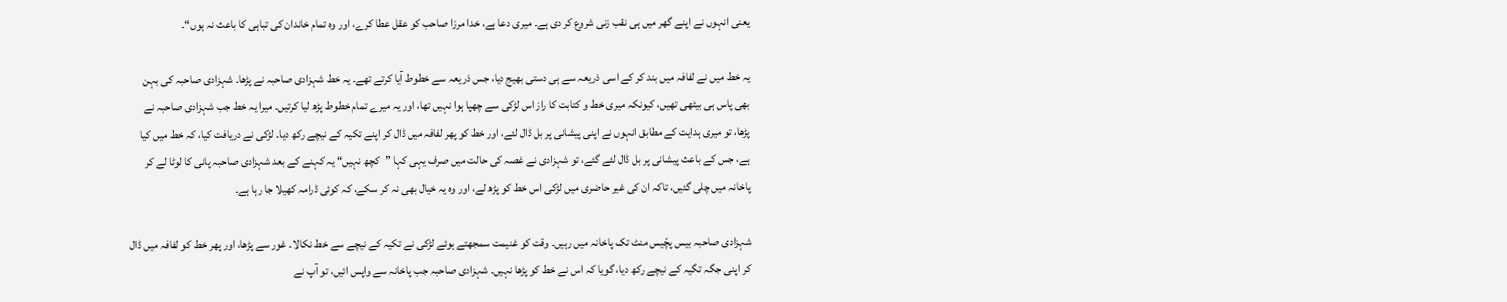یعنی انہوں نے اپنے گھر میں ہی نقب زنی شروع کر دی ہے۔ میری دعا ہے، خدا مرزا صاحب کو عقل عطا کرے، اور وہ تمام خاندان کی تباہی کا باعث نہ ہوں“۔

یہ خط میں نے لفافہ میں بند کر کے اسی ذریعہ سے ہی دستی بھیج دیا، جس ذریعہ سے خطوط آیا کرتے تھے۔ یہ خط شہزادی صاحبہ نے پڑھا۔ شہزادی صاحبہ کی بہن بھی پاس ہی بیٹھی تھیں، کیونکہ میری خط و کتابت کا راز اس لڑکی سے چھپا ہوا نہیں تھا، اور یہ میرے تمام خطوط پڑھ لیا کرتیں۔ میرا یہ خط جب شہزادی صاحبہ نے پڑھا، تو میری ہدایت کے مطابق انہوں نے اپنی پیشانی پر بل ڈال لئے، اور خط کو پھر لفافہ میں ڈال کر اپنے تکیہ کے نیچے رکھ دیا۔ لڑکی نے دریافت کیا، کہ خط میں کیا ہے، جس کے باعث پیشانی پر بل ڈال لئے گئے، تو شہزادی نے غصہ کی حالت میں صرف یہی کہا ”کچھ نہیں“ یہ کہنے کے بعد شہزادی صاحبہ پانی کا لوٹا لے کر پاخانہ میں چلی گئیں، تاکہ ان کی غیر حاضری میں لڑکی اس خط کو پڑھ لے، اور وہ یہ خیال بھی نہ کر سکے، کہ کوئی ڈرامہ کھیلا جا رہا ہے۔

شہزادی صاحبہ بیس پچّیس منٹ تک پاخانہ میں رہیں۔ وقت کو غنیمت سمجھتے ہوئے لڑکی نے تکیہ کے نیچے سے خط نکالا۔ غور سے پڑھا، اور پھر خط کو لفافہ میں ڈال کر اپنی جگہ تگیہ کے نیچے رکھ دیا، گویا کہ اس نے خط کو پڑھا نہیں۔ شہزادی صاحبہ جب پاخانہ سے واپس ائیں، تو آپ نے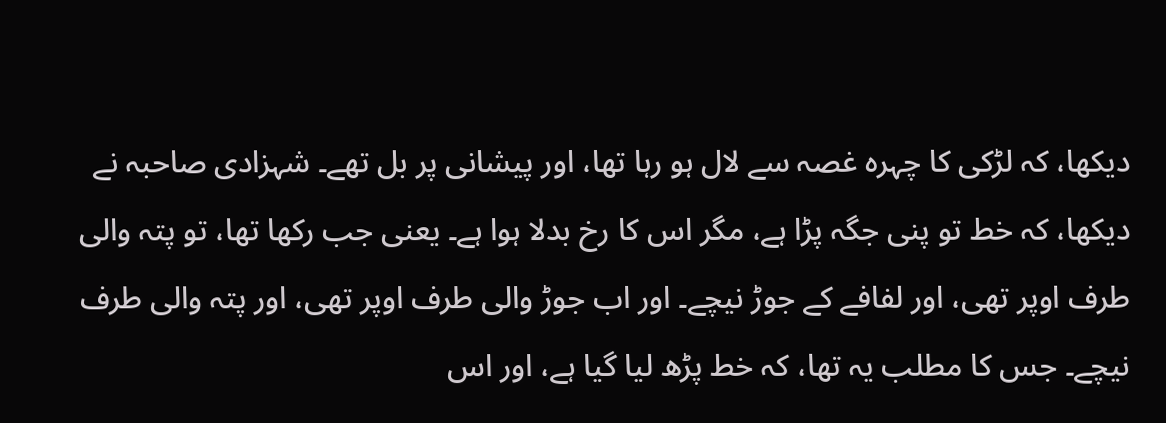دیکھا، کہ لڑکی کا چہرہ غصہ سے لال ہو رہا تھا، اور پیشانی پر بل تھے۔ شہزادی صاحبہ نے دیکھا، کہ خط تو پنی جگہ پڑا ہے، مگر اس کا رخ بدلا ہوا ہے۔ یعنی جب رکھا تھا، تو پتہ والی طرف اوپر تھی، اور لفافے کے جوڑ نیچے۔ اور اب جوڑ والی طرف اوپر تھی، اور پتہ والی طرف نیچے۔ جس کا مطلب یہ تھا، کہ خط پڑھ لیا گیا ہے، اور اس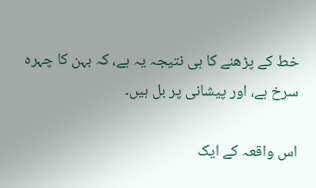خط کے پڑھنے کا ہی نتیجہ یہ ہے، کہ بہن کا چہرہ سرخ ہے، اور پیشانی پر بل ہیں۔

اس واقعہ کے ایک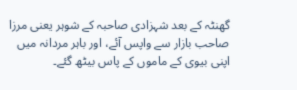گھنٹہ کے بعد شہزادی صاحبہ کے شوہر یعنی مرزا صاحب بازار سے واپس آئے، اور باہر مردانہ میں اپنی بیوی کے ماموں کے پاس بیٹھ گئے۔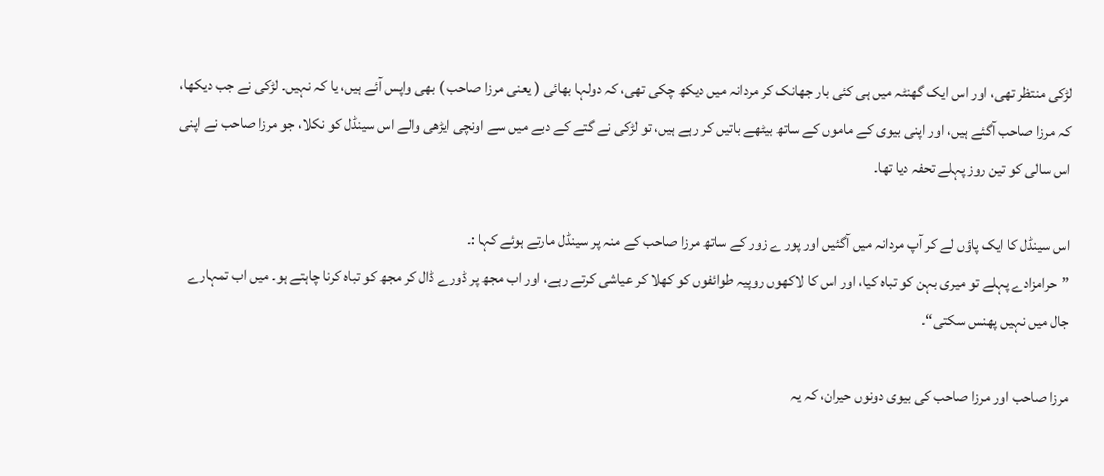لڑکی منتظر تھی، اور اس ایک گھنٹہ میں ہی کئی بار جھانک کر مردانہ میں دیکھ چکی تھی، کہ دولہا بھائی ( یعنی مرزا صاحب ) بھی واپس آئے ہیں، یا کہ نہیں۔ لڑکی نے جب دیکھا، کہ مرزا صاحب آگئے ہیں، اور اپنی بیوی کے ماموں کے ساتھ بیٹھے باتیں کر رہے ہیں، تو لڑکی نے گتے کے دبے میں سے اونچی ایڑھی والے اس سینڈل کو نکلا، جو مرزا صاحب نے اپنی اس سالی کو تین روز پہلے تحفہ دیا تھا۔

اس سینڈل کا ایک پاؤں لے کر آپ مردانہ میں آگئیں اور پور ے زور کے ساتھ مرزا صاحب کے منہ پر سینڈل مارتے ہوئے کہا :۔
”حرامزادے پہلے تو میری بہن کو تباہ کیا، اور اس کا لاکھوں روپیہ طوائفوں کو کھلا کر عیاشی کرتے رہے، اور اب مجھ پر ڈورے ڈال کر مجھ کو تباہ کرنا چاہتے ہو۔ میں اب تمہارے جال میں نہیں پھنس سکتی“۔

مرزا صاحب اور مرزا صاحب کی بیوی دونوں حیران، کہ یہ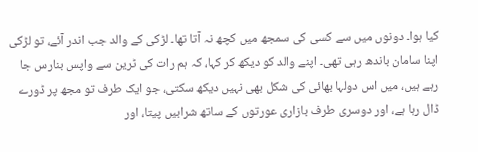کیا ہوا۔ دونوں میں سے کسی کی سمجھ میں کچھ نہ آتا تھا۔ لڑکی کے والد جب اندر آئے، تو لڑکی اپنا سامان باندھ رہی تھی۔ اپنے والد کو دیکھ کر کہا، کہ ہم رات کی ٹرین سے واپس بنارس جا رہے ہیں، میں اس دولہا بھائی کی شکل بھی نہیں دیکھ سکتی، جو ایک طرف تو مجھ پر ڈورے ڈال رہا ہے، اور دوسری طرف بازاری عورتوں کے ساتھ شرابیں پیتا، اور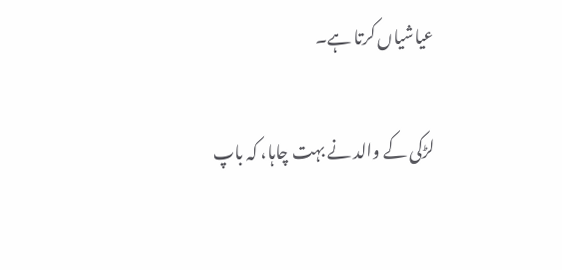عیاشیاں کرتا ہے۔

لڑکی کے والد نے بہت چاہا، کہ باپ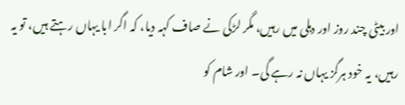اور بیٹی چند روز اور دہلی میں رہیں، مگر لڑکی نے صاف کہہ دیا، کہ اگر ابا یہاں رہتے ہیں، تو یہ رہیں، یہ خود ہرگز یہاں نہ رہے گی۔ اور شام کو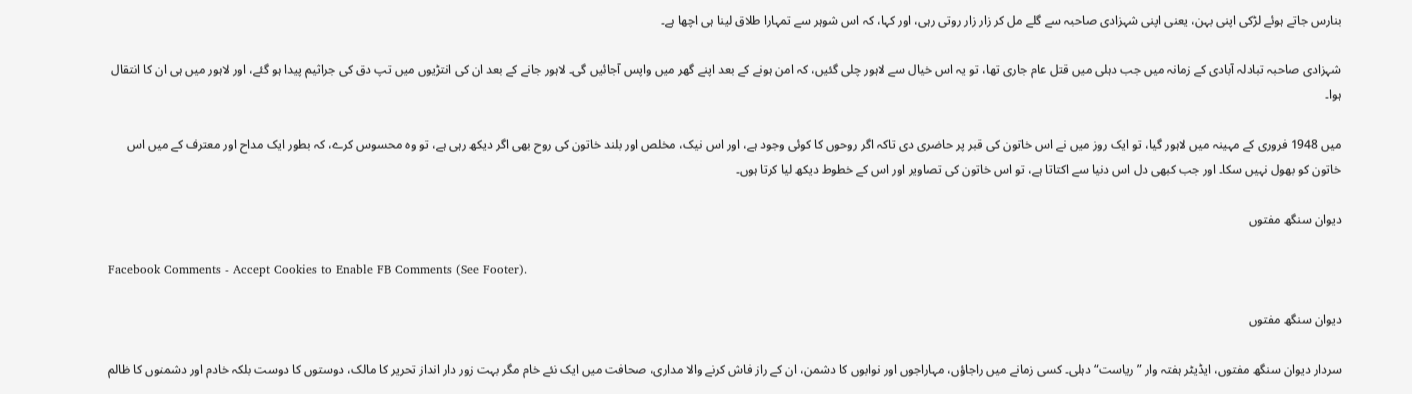بنارس جاتے ہوئے لڑکی اپنی بہن، یعنی اپنی شہزادی صاحبہ سے گلے مل کر زار زار روتی رہی، اور کہا، کہ اس شوہر سے تمہارا طلاق لینا ہی اچھا ہے۔

شہزادی صاحبہ تبادلہ آبادی کے زمانہ میں جب دہلی میں قتل عام جاری تھا، تو یہ اس خیال سے لاہور چلی گئیں، کہ امن ہونے کے بعد اپنے گھر میں واپس آجائیں گی۔ لاہور جانے کے بعد ان کی انتڑیوں میں تپ دق کی جراثیم پیدا ہو گئے، اور لاہور میں ہی ان کا انتقال ہوا۔

میں 1948 فروری کے مہینہ میں لاہور گیا، تو ایک روز میں نے اس خاتون کی قبر پر حاضری دی تاکہ اگر روحوں کا کوئی وجود ہے، اور اس نیک، مخلص اور بلند خاتون کی روح بھی اگر دیکھ رہی ہے، تو وہ محسوس کرے، کہ بطور ایک مداح اور معترف کے میں اس خاتون کو بھول نہیں سکا۔ اور جب کبھی دل اس دنیا سے اکتاتا ہے، تو اس خاتون کی تصاویر اور اس کے خطوط دیکھ لیا کرتا ہوں۔

دیوان سنگھ مفتوں

Facebook Comments - Accept Cookies to Enable FB Comments (See Footer).

دیوان سنگھ مفتوں

سردار دیوان سنگھ مفتوں، ایڈیٹر ہفتہ وار ”ریاست“ دہلی۔ کسی زمانے میں راجاؤں، مہاراجوں اور نوابوں کا دشمن، ان کے راز فاش کرنے والا مداری، صحافت میں ایک نئے خام مگر بہت زور دار انداز تحریر کا مالک، دوستوں کا دوست بلکہ خادم اور دشمنوں کا ظالم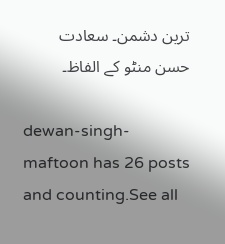ترین دشمن۔ سعادت حسن منٹو کے الفاظ۔

dewan-singh-maftoon has 26 posts and counting.See all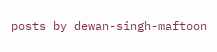posts by dewan-singh-maftoon